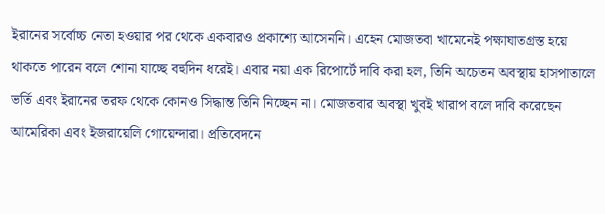ইরানের সর্বোচ্চ নেতা হওয়ার পর থেকে একবারও প্রকাশ্যে আসেননি। এহেন মোজতবা খামেনেই পক্ষাঘাতগ্রস্ত হয়ে থাকতে পারেন বলে শোনা যাচ্ছে বহুদিন ধরেই। এবার নয়া এক রিপোর্টে দাবি করা হল, তিনি অচেতন অবস্থায় হাসপাতালে ভর্তি এবং ইরানের তরফ থেকে কোনও সিদ্ধান্ত তিনি নিচ্ছেন না। মোজতবার অবস্থা খুবই খারাপ বলে দাবি করেছেন আমেরিকা এবং ইজরায়েলি গোয়েন্দারা। প্রতিবেদনে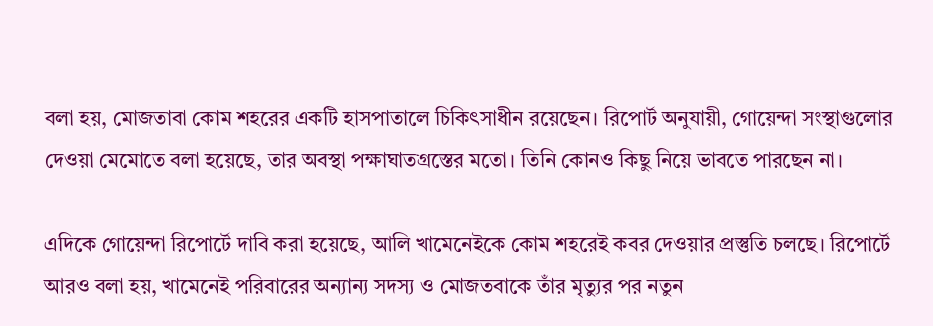বলা হয়, মোজতাবা কোম শহরের একটি হাসপাতালে চিকিৎসাধীন রয়েছেন। রিপোর্ট অনুযায়ী, গোয়েন্দা সংস্থাগুলোর দেওয়া মেমোতে বলা হয়েছে, তার অবস্থা পক্ষাঘাতগ্রস্তের মতো। তিনি কোনও কিছু নিয়ে ভাবতে পারছেন না।

এদিকে গোয়েন্দা রিপোর্টে দাবি করা হয়েছে, আলি খামেনেইকে কোম শহরেই কবর দেওয়ার প্রস্তুতি চলছে। রিপোর্টে আরও বলা হয়, খামেনেই পরিবারের অন্যান্য সদস্য ও মোজতবাকে তাঁর মৃত্যুর পর নতুন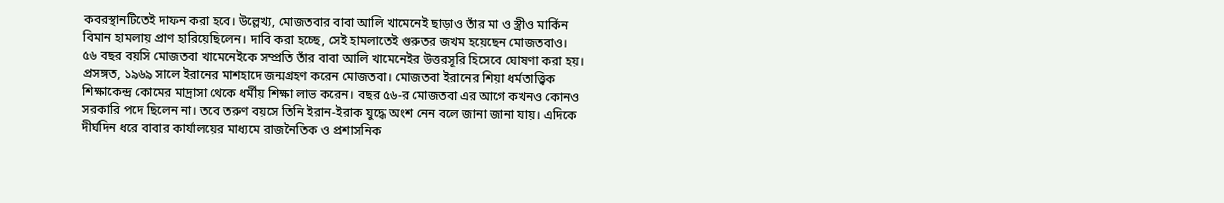কবরস্থানটিতেই দাফন করা হবে। উল্লেখ্য, মোজতবার বাবা আলি খামেনেই ছাড়াও তাঁর মা ও স্ত্রীও মার্কিন বিমান হামলায় প্রাণ হারিয়েছিলেন। দাবি করা হচ্ছে, সেই হামলাতেই গুরুতর জখম হয়েছেন মোজতবাও।
৫৬ বছর বয়সি মোজতবা খামেনেইকে সম্প্রতি তাঁর বাবা আলি খামেনেইর উত্তরসূরি হিসেবে ঘোষণা করা হয়। প্রসঙ্গত, ১৯৬৯ সালে ইরানের মাশহাদে জন্মগ্রহণ করেন মোজতবা। মোজতবা ইরানের শিয়া ধর্মতাত্ত্বিক শিক্ষাকেন্দ্র কোমের মাদ্রাসা থেকে ধর্মীয় শিক্ষা লাভ করেন। বছর ৫৬-র মোজতবা এর আগে কখনও কোনও সরকারি পদে ছিলেন না। তবে তরুণ বয়সে তিনি ইরান-ইরাক যুদ্ধে অংশ নেন বলে জানা জানা যায়। এদিকে দীর্ঘদিন ধরে বাবার কার্যালয়ের মাধ্যমে রাজনৈতিক ও প্রশাসনিক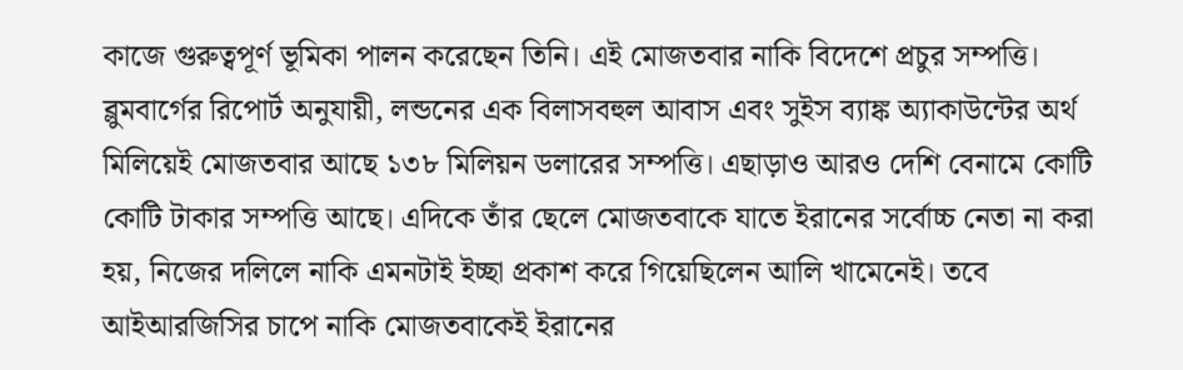কাজে গুরুত্বপূর্ণ ভূমিকা পালন করেছেন তিনি। এই মোজতবার নাকি বিদেশে প্রচুর সম্পত্তি। ব্লুমবার্গের রিপোর্ট অনুযায়ী, লন্ডনের এক বিলাসবহুল আবাস এবং সুইস ব্যাঙ্ক অ্যাকাউন্টের অর্থ মিলিয়েই মোজতবার আছে ১৩৮ মিলিয়ন ডলারের সম্পত্তি। এছাড়াও আরও দেশি বেনামে কোটি কোটি টাকার সম্পত্তি আছে। এদিকে তাঁর ছেলে মোজতবাকে যাতে ইরানের সর্বোচ্চ নেতা না করা হয়, নিজের দলিলে নাকি এমনটাই ইচ্ছা প্রকাশ করে গিয়েছিলেন আলি খামেনেই। তবে আইআরজিসির চাপে নাকি মোজতবাকেই ইরানের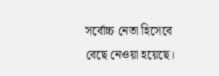সর্বোচ্চ নেতা হিসেবে বেছে নেওয়া হয়েছে।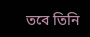তবে তিনি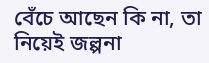বেঁচে আছেন কি না, তা নিয়েই জল্পনা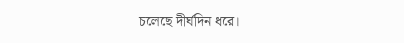চলেছে দীর্ঘদিন ধরে।